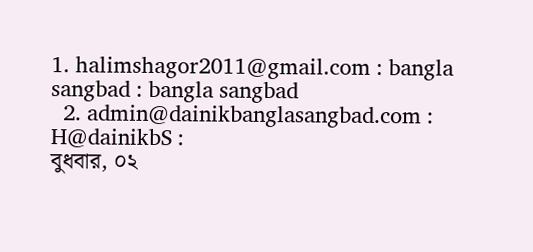1. halimshagor2011@gmail.com : bangla sangbad : bangla sangbad
  2. admin@dainikbanglasangbad.com : H@dainikbS :
বুধবার, ০২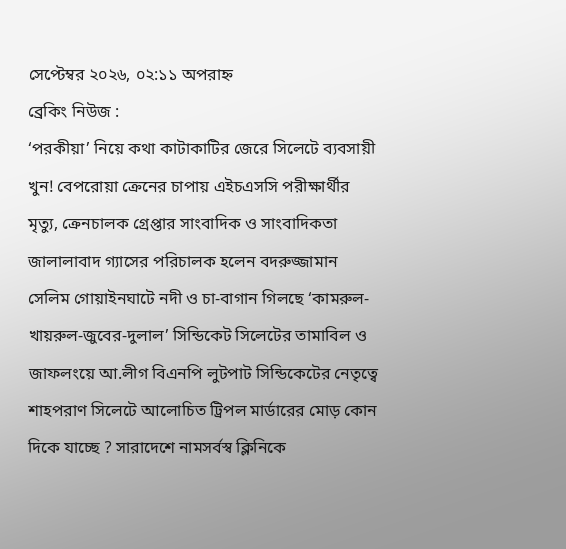সেপ্টেম্বর ২০২৬, ০২:১১ অপরাহ্ন
ব্রেকিং নিউজ :
‘পরকীয়া’ নিয়ে কথা কাটাকাটির জেরে সিলেটে ব্যবসায়ী খুন! বেপরোয়া ক্রেনের চাপায় এইচএসসি পরীক্ষার্থীর মৃত্যু, ক্রেনচালক গ্রেপ্তার সাংবাদিক ও সাংবাদিকতা জালালাবাদ গ্যাসের পরিচালক হলেন বদরুজ্জামান সেলিম গোয়াইনঘাটে নদী ও চা-বাগান গিলছে ‘কামরুল-খায়রুল-জুবের-দুলাল’ সিন্ডিকেট সিলেটের তামাবিল ও জাফলংয়ে আ.লীগ বিএনপি লুটপাট সিন্ডিকেটের নেতৃত্বে শাহপরাণ সিলেটে আলোচিত ট্রিপল মার্ডারের মোড় কোন দিকে যাচ্ছে ? সারাদেশে নামসর্বস্ব ক্লিনিকে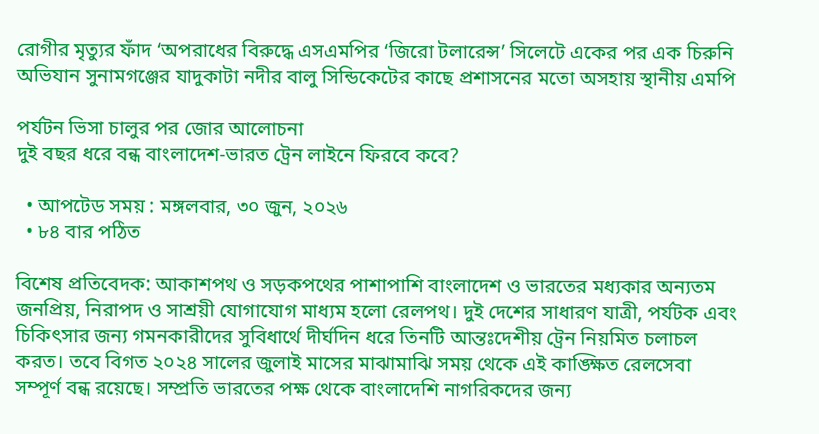রোগীর মৃত্যুর ফাঁদ ‘অপরাধের বিরুদ্ধে এসএমপির ‘জিরো টলারেন্স’ সিলেটে একের পর এক চিরুনি অভিযান সুনামগঞ্জের যাদুকাটা নদীর বালু সিন্ডিকেটের কাছে প্রশাসনের মতো অসহায় স্থানীয় এমপি

পর্যটন ভিসা চালুর পর জোর আলোচনা
দুই বছর ধরে বন্ধ বাংলাদেশ-ভারত ট্রেন লাইনে ফিরবে কবে?

  • আপটেড সময় : মঙ্গলবার, ৩০ জুন, ২০২৬
  • ৮৪ বার পঠিত

বিশেষ প্রতিবেদক: আকাশপথ ও সড়কপথের পাশাপাশি বাংলাদেশ ও ভারতের মধ্যকার অন্যতম জনপ্রিয়, নিরাপদ ও সাশ্রয়ী যোগাযোগ মাধ্যম হলো রেলপথ। দুই দেশের সাধারণ যাত্রী, পর্যটক এবং চিকিৎসার জন্য গমনকারীদের সুবিধার্থে দীর্ঘদিন ধরে তিনটি আন্তঃদেশীয় ট্রেন নিয়মিত চলাচল করত। তবে বিগত ২০২৪ সালের জুলাই মাসের মাঝামাঝি সময় থেকে এই কাঙ্ক্ষিত রেলসেবা সম্পূর্ণ বন্ধ রয়েছে। সম্প্রতি ভারতের পক্ষ থেকে বাংলাদেশি নাগরিকদের জন্য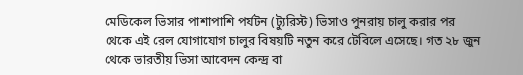মেডিকেল ভিসার পাশাপাশি পর্যটন (ট্যুরিস্ট) ভিসাও পুনরায় চালু করার পর থেকে এই রেল যোগাযোগ চালুর বিষয়টি নতুন করে টেবিলে এসেছে। গত ২৮ জুন থেকে ভারতীয় ভিসা আবেদন কেন্দ্র বা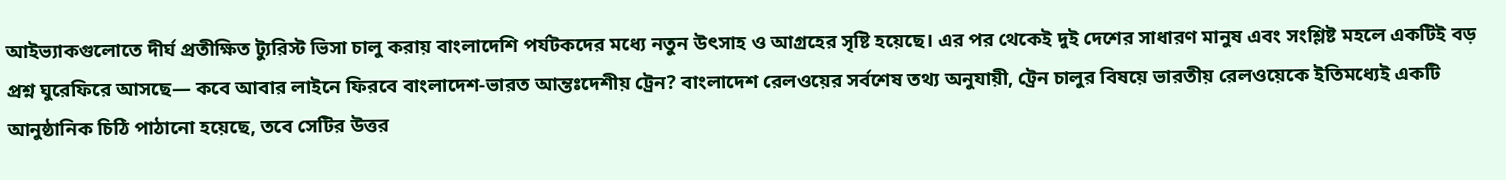আইভ্যাকগুলোতে দীর্ঘ প্রতীক্ষিত ট্যুরিস্ট ভিসা চালু করায় বাংলাদেশি পর্যটকদের মধ্যে নতুন উৎসাহ ও আগ্রহের সৃষ্টি হয়েছে। এর পর থেকেই দুই দেশের সাধারণ মানুষ এবং সংশ্লিষ্ট মহলে একটিই বড় প্রশ্ন ঘুরেফিরে আসছে— কবে আবার লাইনে ফিরবে বাংলাদেশ-ভারত আন্তঃদেশীয় ট্রেন? বাংলাদেশ রেলওয়ের সর্বশেষ তথ্য অনুযায়ী, ট্রেন চালুর বিষয়ে ভারতীয় রেলওয়েকে ইতিমধ্যেই একটি আনুষ্ঠানিক চিঠি পাঠানো হয়েছে, তবে সেটির উত্তর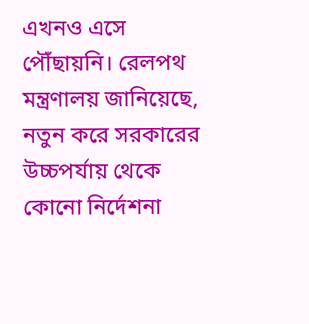এখনও এসে পৌঁছায়নি। রেলপথ মন্ত্রণালয় জানিয়েছে, নতুন করে সরকারের উচ্চপর্যায় থেকে কোনো নির্দেশনা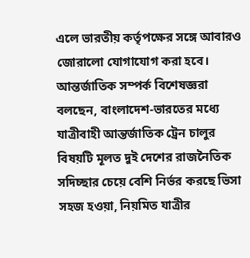এলে ভারতীয় কর্তৃপক্ষের সঙ্গে আবারও জোরালো যোগাযোগ করা হবে। আন্তর্জাতিক সম্পর্ক বিশেষজ্ঞরা বলছেন, বাংলাদেশ-ভারতের মধ্যে যাত্রীবাহী আন্তর্জাতিক ট্রেন চালুর বিষয়টি মূলত দুই দেশের রাজনৈতিক সদিচ্ছার চেয়ে বেশি নির্ভর করছে ভিসা সহজ হওয়া, নিয়মিত যাত্রীর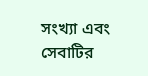সংখ্যা এবং সেবাটির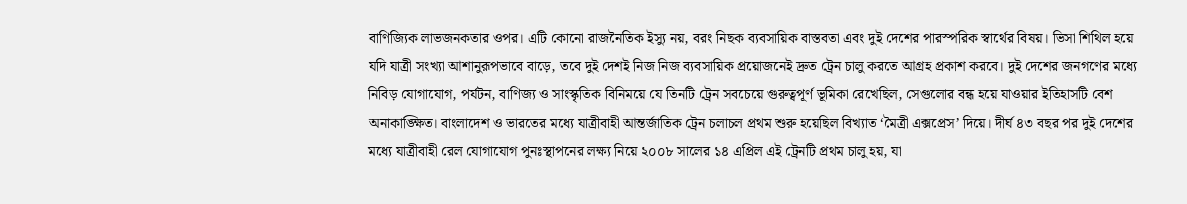বাণিজ্যিক লাভজনকতার ওপর। এটি কোনো রাজনৈতিক ইস্যু নয়, বরং নিছক ব্যবসায়িক বাস্তবতা এবং দুই দেশের পারস্পরিক স্বার্থের বিষয়। ভিসা শিথিল হয়ে যদি যাত্রী সংখ্যা আশানুরূপভাবে বাড়ে, তবে দুই দেশই নিজ নিজ ব্যবসায়িক প্রয়োজনেই দ্রুত ট্রেন চালু করতে আগ্রহ প্রকাশ করবে। দুই দেশের জনগণের মধ্যে নিবিড় যোগাযোগ, পর্যটন, বাণিজ্য ও সাংস্কৃতিক বিনিময়ে যে তিনটি ট্রেন সবচেয়ে গুরুত্বপূর্ণ ভূমিকা রেখেছিল, সেগুলোর বন্ধ হয়ে যাওয়ার ইতিহাসটি বেশ অনাকাঙ্ক্ষিত। বাংলাদেশ ও ভারতের মধ্যে যাত্রীবাহী আন্তর্জাতিক ট্রেন চলাচল প্রথম শুরু হয়েছিল বিখ্যাত ‘মৈত্রী এক্সপ্রেস’ দিয়ে। দীর্ঘ ৪৩ বছর পর দুই দেশের মধ্যে যাত্রীবাহী রেল যোগাযোগ পুনঃস্থাপনের লক্ষ্য নিয়ে ২০০৮ সালের ১৪ এপ্রিল এই ট্রেনটি প্রথম চালু হয়, যা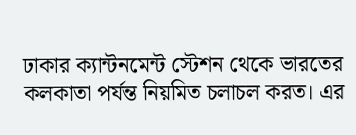ঢাকার ক্যান্টনমেন্ট স্টেশন থেকে ভারতের কলকাতা পর্যন্ত নিয়মিত চলাচল করত। এর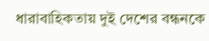ধারাবাহিকতায় দুই দেশের বন্ধনকে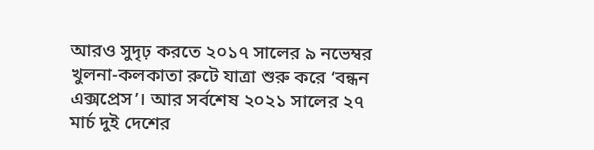আরও সুদৃঢ় করতে ২০১৭ সালের ৯ নভেম্বর খুলনা-কলকাতা রুটে যাত্রা শুরু করে ‘বন্ধন এক্সপ্রেস’। আর সর্বশেষ ২০২১ সালের ২৭ মার্চ দুই দেশের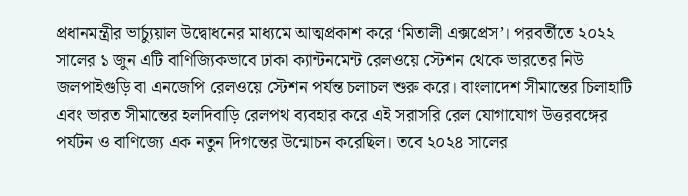প্রধানমন্ত্রীর ভার্চ্যুয়াল উদ্বোধনের মাধ্যমে আত্মপ্রকাশ করে ‘মিতালী এক্সপ্রেস’। পরবর্তীতে ২০২২ সালের ১ জুন এটি বাণিজ্যিকভাবে ঢাকা ক্যান্টনমেন্ট রেলওয়ে স্টেশন থেকে ভারতের নিউ জলপাইগুড়ি বা এনজেপি রেলওয়ে স্টেশন পর্যন্ত চলাচল শুরু করে। বাংলাদেশ সীমান্তের চিলাহাটি এবং ভারত সীমান্তের হলদিবাড়ি রেলপথ ব্যবহার করে এই সরাসরি রেল যোগাযোগ উত্তরবঙ্গের পর্যটন ও বাণিজ্যে এক নতুন দিগন্তের উন্মোচন করেছিল। তবে ২০২৪ সালের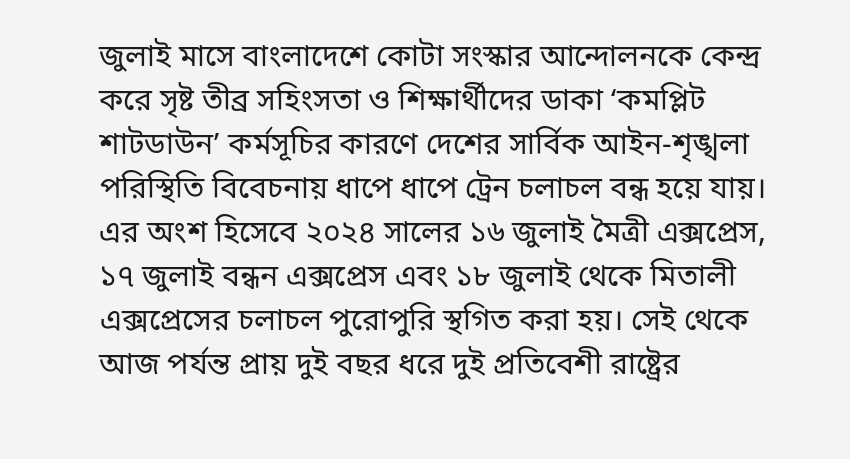জুলাই মাসে বাংলাদেশে কোটা সংস্কার আন্দোলনকে কেন্দ্র করে সৃষ্ট তীব্র সহিংসতা ও শিক্ষার্থীদের ডাকা ‘কমপ্লিট শাটডাউন’ কর্মসূচির কারণে দেশের সার্বিক আইন-শৃঙ্খলা পরিস্থিতি বিবেচনায় ধাপে ধাপে ট্রেন চলাচল বন্ধ হয়ে যায়। এর অংশ হিসেবে ২০২৪ সালের ১৬ জুলাই মৈত্রী এক্সপ্রেস, ১৭ জুলাই বন্ধন এক্সপ্রেস এবং ১৮ জুলাই থেকে মিতালী এক্সপ্রেসের চলাচল পুরোপুরি স্থগিত করা হয়। সেই থেকে আজ পর্যন্ত প্রায় দুই বছর ধরে দুই প্রতিবেশী রাষ্ট্রের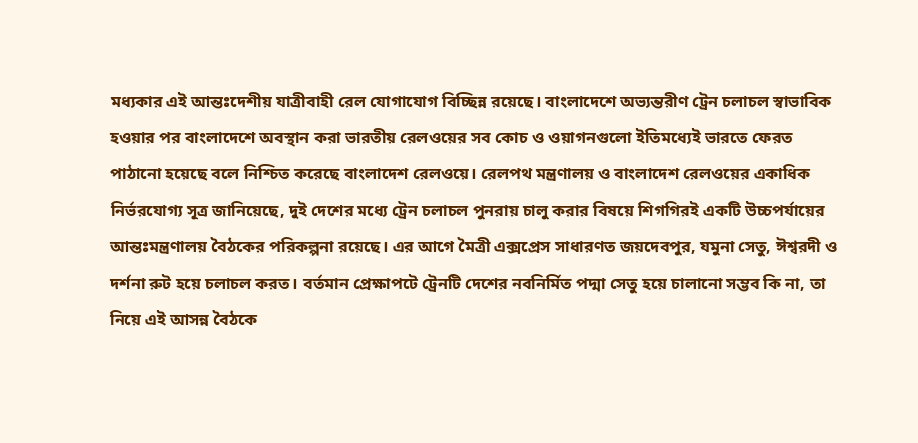মধ্যকার এই আন্তঃদেশীয় যাত্রীবাহী রেল যোগাযোগ বিচ্ছিন্ন রয়েছে। বাংলাদেশে অভ্যন্তরীণ ট্রেন চলাচল স্বাভাবিক হওয়ার পর বাংলাদেশে অবস্থান করা ভারতীয় রেলওয়ের সব কোচ ও ওয়াগনগুলো ইতিমধ্যেই ভারতে ফেরত পাঠানো হয়েছে বলে নিশ্চিত করেছে বাংলাদেশ রেলওয়ে। রেলপথ মন্ত্রণালয় ও বাংলাদেশ রেলওয়ের একাধিক নির্ভরযোগ্য সূত্র জানিয়েছে, দুই দেশের মধ্যে ট্রেন চলাচল পুনরায় চালু করার বিষয়ে শিগগিরই একটি উচ্চপর্যায়ের আন্তঃমন্ত্রণালয় বৈঠকের পরিকল্পনা রয়েছে। এর আগে মৈত্রী এক্সপ্রেস সাধারণত জয়দেবপুর, যমুনা সেতু, ঈশ্বরদী ও দর্শনা রুট হয়ে চলাচল করত। বর্তমান প্রেক্ষাপটে ট্রেনটি দেশের নবনির্মিত পদ্মা সেতু হয়ে চালানো সম্ভব কি না, তা নিয়ে এই আসন্ন বৈঠকে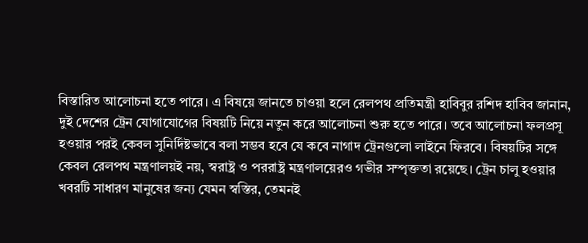বিস্তারিত আলোচনা হতে পারে। এ বিষয়ে জানতে চাওয়া হলে রেলপথ প্রতিমন্ত্রী হাবিবুর রশিদ হাবিব জানান, দুই দেশের ট্রেন যোগাযোগের বিষয়টি নিয়ে নতুন করে আলোচনা শুরু হতে পারে। তবে আলোচনা ফলপ্রসূ হওয়ার পরই কেবল সুনির্দিষ্টভাবে বলা সম্ভব হবে যে কবে নাগাদ ট্রেনগুলো লাইনে ফিরবে। বিষয়টির সঙ্গে কেবল রেলপথ মন্ত্রণালয়ই নয়, স্বরাষ্ট্র ও পররাষ্ট্র মন্ত্রণালয়েরও গভীর সম্পৃক্ততা রয়েছে। ট্রেন চালু হওয়ার খবরটি সাধারণ মানুষের জন্য যেমন স্বস্তির, তেমনই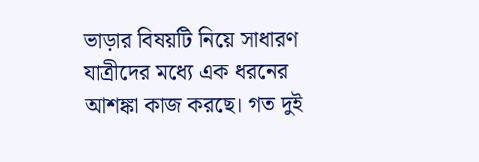ভাড়ার বিষয়টি নিয়ে সাধারণ যাত্রীদের মধ্যে এক ধরনের আশঙ্কা কাজ করছে। গত দুই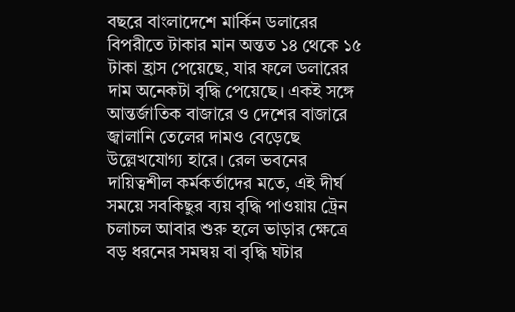বছরে বাংলাদেশে মার্কিন ডলারের বিপরীতে টাকার মান অন্তত ১৪ থেকে ১৫ টাকা হ্রাস পেয়েছে, যার ফলে ডলারের দাম অনেকটা বৃদ্ধি পেয়েছে। একই সঙ্গে আন্তর্জাতিক বাজারে ও দেশের বাজারে জ্বালানি তেলের দামও বেড়েছে উল্লেখযোগ্য হারে। রেল ভবনের দায়িত্বশীল কর্মকর্তাদের মতে, এই দীর্ঘ সময়ে সবকিছুর ব্যয় বৃদ্ধি পাওয়ায় ট্রেন চলাচল আবার শুরু হলে ভাড়ার ক্ষেত্রে বড় ধরনের সমন্বয় বা বৃদ্ধি ঘটার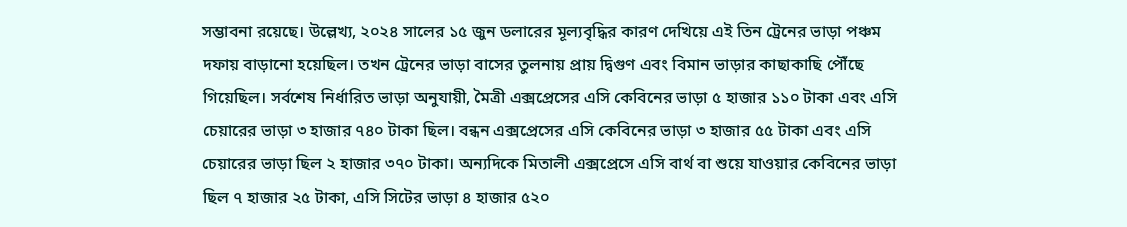সম্ভাবনা রয়েছে। উল্লেখ্য, ২০২৪ সালের ১৫ জুন ডলারের মূল্যবৃদ্ধির কারণ দেখিয়ে এই তিন ট্রেনের ভাড়া পঞ্চম দফায় বাড়ানো হয়েছিল। তখন ট্রেনের ভাড়া বাসের তুলনায় প্রায় দ্বিগুণ এবং বিমান ভাড়ার কাছাকাছি পৌঁছে গিয়েছিল। সর্বশেষ নির্ধারিত ভাড়া অনুযায়ী, মৈত্রী এক্সপ্রেসের এসি কেবিনের ভাড়া ৫ হাজার ১১০ টাকা এবং এসি চেয়ারের ভাড়া ৩ হাজার ৭৪০ টাকা ছিল। বন্ধন এক্সপ্রেসের এসি কেবিনের ভাড়া ৩ হাজার ৫৫ টাকা এবং এসি চেয়ারের ভাড়া ছিল ২ হাজার ৩৭০ টাকা। অন্যদিকে মিতালী এক্সপ্রেসে এসি বার্থ বা শুয়ে যাওয়ার কেবিনের ভাড়া ছিল ৭ হাজার ২৫ টাকা, এসি সিটের ভাড়া ৪ হাজার ৫২০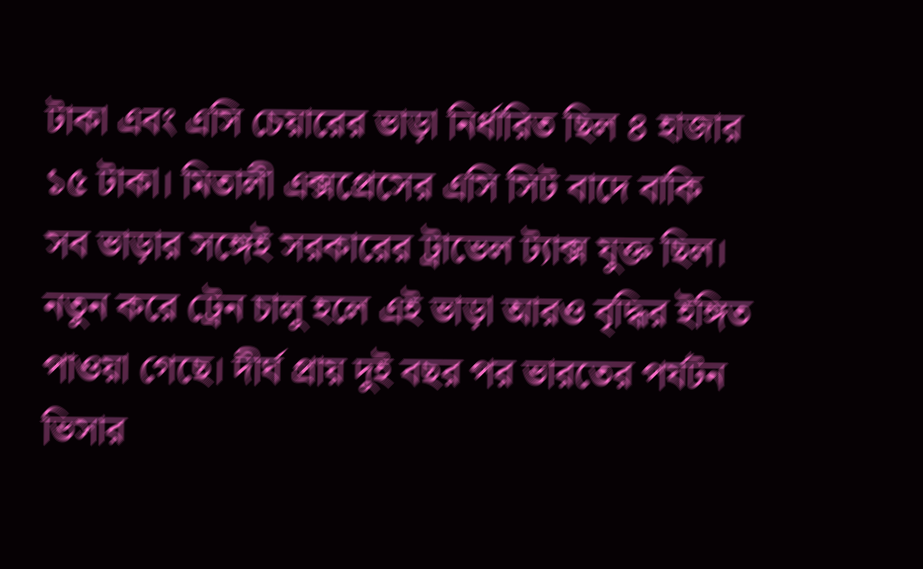টাকা এবং এসি চেয়ারের ভাড়া নির্ধারিত ছিল ৪ হাজার ১৫ টাকা। মিতালী এক্সপ্রেসের এসি সিট বাদে বাকি সব ভাড়ার সঙ্গেই সরকারের ট্রাভেল ট্যাক্স যুক্ত ছিল। নতুন করে ট্রেন চালু হলে এই ভাড়া আরও বৃদ্ধির ইঙ্গিত পাওয়া গেছে। দীর্ঘ প্রায় দুই বছর পর ভারতের পর্যটন ভিসার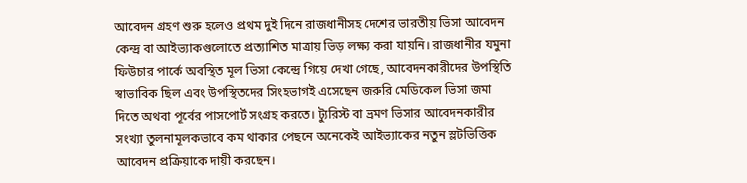আবেদন গ্রহণ শুরু হলেও প্রথম দুই দিনে রাজধানীসহ দেশের ভারতীয় ভিসা আবেদন কেন্দ্র বা আইভ্যাকগুলোতে প্রত্যাশিত মাত্রায় ভিড় লক্ষ্য করা যায়নি। রাজধানীর যমুনা ফিউচার পার্কে অবস্থিত মূল ভিসা কেন্দ্রে গিয়ে দেখা গেছে, আবেদনকারীদের উপস্থিতি স্বাভাবিক ছিল এবং উপস্থিতদের সিংহভাগই এসেছেন জরুরি মেডিকেল ভিসা জমা দিতে অথবা পূর্বের পাসপোর্ট সংগ্রহ করতে। ট্যুরিস্ট বা ভ্রমণ ভিসার আবেদনকারীর সংখ্যা তুলনামূলকভাবে কম থাকার পেছনে অনেকেই আইভ্যাকের নতুন স্লটভিত্তিক আবেদন প্রক্রিয়াকে দায়ী করছেন।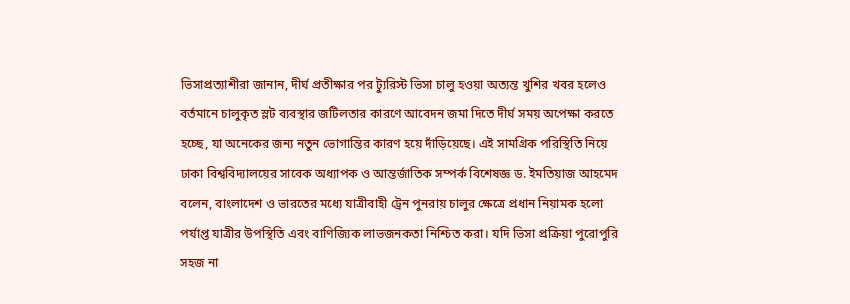ভিসাপ্রত্যাশীরা জানান, দীর্ঘ প্রতীক্ষার পর ট্যুরিস্ট ভিসা চালু হওয়া অত্যন্ত খুশির খবর হলেও বর্তমানে চালুকৃত স্লট ব্যবস্থার জটিলতার কারণে আবেদন জমা দিতে দীর্ঘ সময় অপেক্ষা করতে হচ্ছে, যা অনেকের জন্য নতুন ভোগান্তির কারণ হয়ে দাঁড়িয়েছে। এই সামগ্রিক পরিস্থিতি নিয়ে ঢাকা বিশ্ববিদ্যালয়ের সাবেক অধ্যাপক ও আন্তর্জাতিক সম্পর্ক বিশেষজ্ঞ ড. ইমতিয়াজ আহমেদ বলেন, বাংলাদেশ ও ভারতের মধ্যে যাত্রীবাহী ট্রেন পুনরায় চালুর ক্ষেত্রে প্রধান নিয়ামক হলো পর্যাপ্ত যাত্রীর উপস্থিতি এবং বাণিজ্যিক লাভজনকতা নিশ্চিত করা। যদি ভিসা প্রক্রিয়া পুরোপুরি সহজ না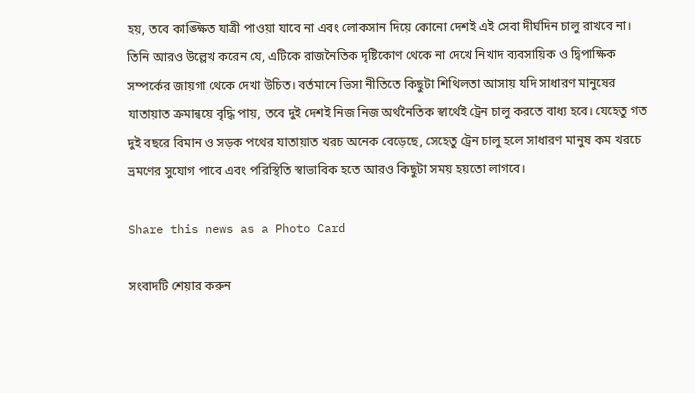হয়, তবে কাঙ্ক্ষিত যাত্রী পাওয়া যাবে না এবং লোকসান দিয়ে কোনো দেশই এই সেবা দীর্ঘদিন চালু রাখবে না। তিনি আরও উল্লেখ করেন যে, এটিকে রাজনৈতিক দৃষ্টিকোণ থেকে না দেখে নিখাদ ব্যবসায়িক ও দ্বিপাক্ষিক সম্পর্কের জায়গা থেকে দেখা উচিত। বর্তমানে ভিসা নীতিতে কিছুটা শিথিলতা আসায় যদি সাধারণ মানুষের যাতায়াত ক্রমান্বয়ে বৃদ্ধি পায়, তবে দুই দেশই নিজ নিজ অর্থনৈতিক স্বার্থেই ট্রেন চালু করতে বাধ্য হবে। যেহেতু গত দুই বছরে বিমান ও সড়ক পথের যাতায়াত খরচ অনেক বেড়েছে, সেহেতু ট্রেন চালু হলে সাধারণ মানুষ কম খরচে ভ্রমণের সুযোগ পাবে এবং পরিস্থিতি স্বাভাবিক হতে আরও কিছুটা সময় হয়তো লাগবে।

Share this news as a Photo Card

সংবাদটি শেয়ার করুন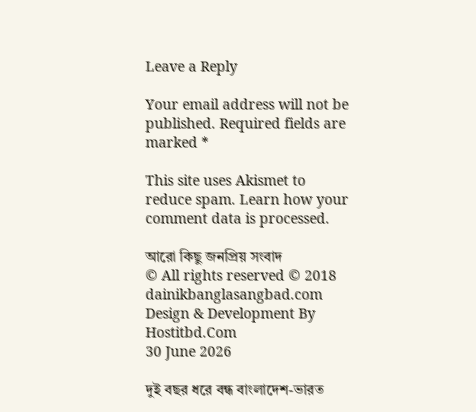Leave a Reply

Your email address will not be published. Required fields are marked *

This site uses Akismet to reduce spam. Learn how your comment data is processed.

আরো কিছু জনপ্রিয় সংবাদ
© All rights reserved © 2018 dainikbanglasangbad.com
Design & Development By Hostitbd.Com
30 June 2026

দুই বছর ধরে বন্ধ বাংলাদেশ-ভারত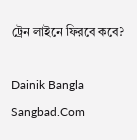ট্রেন লাইনে ফিরবে কবে?

Dainik Bangla Sangbad.Com